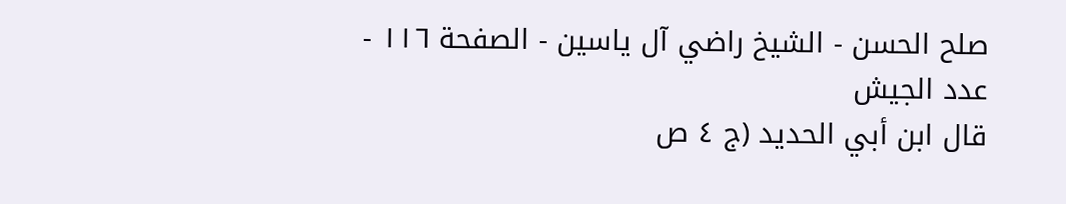صلح الحسن - الشيخ راضي آل ياسين - الصفحة ١١٦ - عدد الجيش
قال ابن أبي الحديد (ج ٤ ص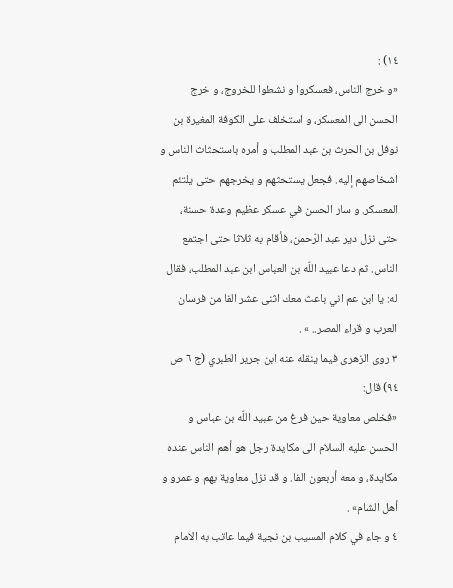١٤) :
«و خرج الناس، فعسكروا و نشطوا للخروج، و خرج الحسن الى المعسكر، و استخلف على الكوفة المغيرة بن نوفل بن الحرث بن عبد المطلب و أمره باستحثاث الناس و اشخاصهم إليه. فجعل يستحثهم و يخرجهم حتى يلتئم المعسكر. و سار الحسن في عسكر عظيم وعدة حسنة، حتى نزل دير عبد الرّحمن، فأقام به ثلاثا حتى اجتمع الناس. ثم دعا عبيد اللّه بن العباس ابن عبد المطلب، فقال له: يا ابن عم اني باعث معك اثنى عشر الفا من فرسان العرب و قراء المصر.. » .
٣ روى الزهرى فيما ينقله عنه ابن جرير الطبري (ج ٦ ص ٩٤) قال:
«فخلص معاوية حين فرغ من عبيد اللّه بن عباس و الحسن عليه السلام الى مكايدة رجل هو أهم الناس عنده مكايدة، و معه أربعون الفا. و قد نزل معاوية بهم و عمرو و أهل الشام» .
٤ و جاء في كلام المسيب بن نجية فيما عاتب به الامام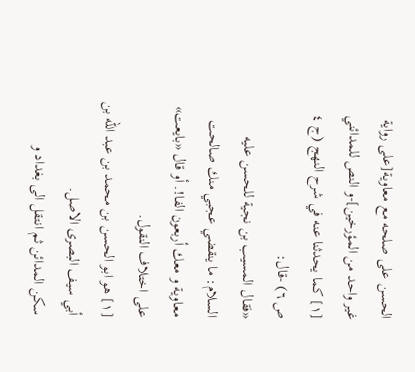الحسن على صلحه مع معاوية[على رواية غير واحد من المؤرخين]-و النص للمدائني [١] كما يحدثنا عنه في شرح النهج (ج ٤ ص ٦) -قال:
«فقال المسيب بن نجية للحسن عليه السلام: ما ينقضي عجبي منك صالحت معاوية و معك أربعون الفا!. أو قال «بايعت» على اختلاف النقول.
[١] هو ابو الحسن بن محمد بن عبد اللّه بن أبي سيف البصرى الاصل.
سكن المدائن ثم انتقل الى بغداد و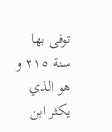توفى بها سنة ٢١٥ و هو الذي يكثر ابن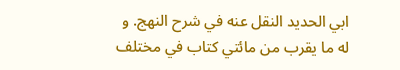ابي الحديد النقل عنه في شرح النهج. و له ما يقرب من مائتي كتاب في مختلف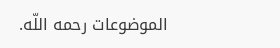الموضوعات رحمه اللّه.